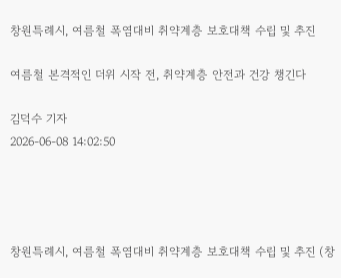창원특례시, 여름철 폭염대비 취약계층 보호대책 수립 및 추진

여름철 본격적인 더위 시작 전, 취약계층 안전과 건강 챙긴다

김덕수 기자
2026-06-08 14:02:50




창원특례시, 여름철 폭염대비 취약계층 보호대책 수립 및 추진 (창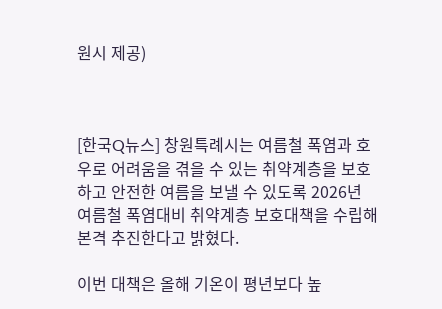원시 제공)



[한국Q뉴스] 창원특례시는 여름철 폭염과 호우로 어려움을 겪을 수 있는 취약계층을 보호하고 안전한 여름을 보낼 수 있도록 2026년 여름철 폭염대비 취약계층 보호대책을 수립해 본격 추진한다고 밝혔다.

이번 대책은 올해 기온이 평년보다 높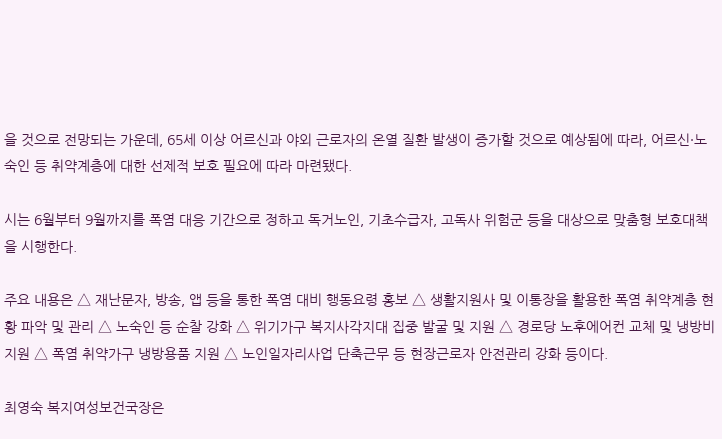을 것으로 전망되는 가운데, 65세 이상 어르신과 야외 근로자의 온열 질환 발생이 증가할 것으로 예상됨에 따라, 어르신·노숙인 등 취약계층에 대한 선제적 보호 필요에 따라 마련됐다.

시는 6월부터 9월까지를 폭염 대응 기간으로 정하고 독거노인, 기초수급자, 고독사 위험군 등을 대상으로 맞춤형 보호대책을 시행한다.

주요 내용은 △ 재난문자, 방송, 앱 등을 통한 폭염 대비 행동요령 홍보 △ 생활지원사 및 이통장을 활용한 폭염 취약계층 현황 파악 및 관리 △ 노숙인 등 순찰 강화 △ 위기가구 복지사각지대 집중 발굴 및 지원 △ 경로당 노후에어컨 교체 및 냉방비 지원 △ 폭염 취약가구 냉방용품 지원 △ 노인일자리사업 단축근무 등 현장근로자 안전관리 강화 등이다.

최영숙 복지여성보건국장은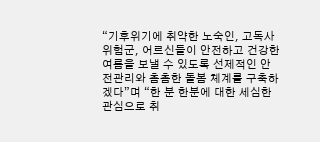“기후위기에 취약한 노숙인, 고독사 위험군, 어르신들이 안전하고 건강한 여름을 보낼 수 있도록 선제적인 안전관리와 촘촘한 돌봄 체계를 구축하겠다”며 “한 분 한분에 대한 세심한 관심으로 취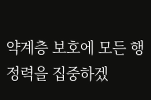약계층 보호에 모든 행정력을 집중하겠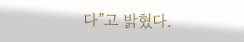다”고 밝혔다.